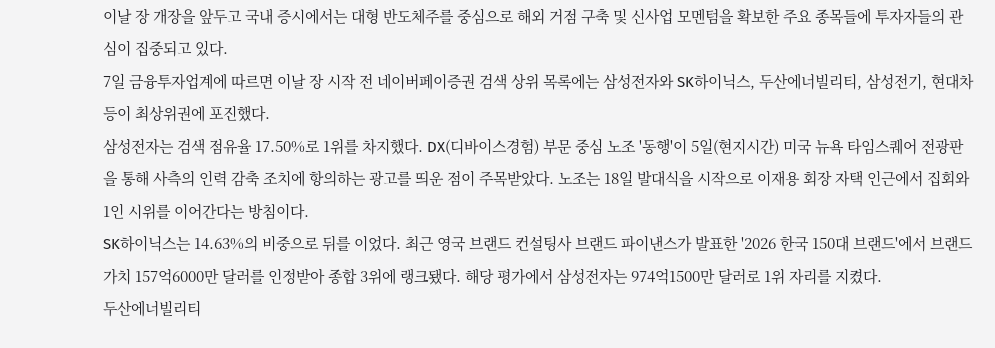이날 장 개장을 앞두고 국내 증시에서는 대형 반도체주를 중심으로 해외 거점 구축 및 신사업 모멘텀을 확보한 주요 종목들에 투자자들의 관심이 집중되고 있다.
7일 금융투자업계에 따르면 이날 장 시작 전 네이버페이증권 검색 상위 목록에는 삼성전자와 SK하이닉스, 두산에너빌리티, 삼성전기, 현대차 등이 최상위권에 포진했다.
삼성전자는 검색 점유율 17.50%로 1위를 차지했다. DX(디바이스경험) 부문 중심 노조 '동행'이 5일(현지시간) 미국 뉴욕 타임스퀘어 전광판을 통해 사측의 인력 감축 조치에 항의하는 광고를 띄운 점이 주목받았다. 노조는 18일 발대식을 시작으로 이재용 회장 자택 인근에서 집회와 1인 시위를 이어간다는 방침이다.
SK하이닉스는 14.63%의 비중으로 뒤를 이었다. 최근 영국 브랜드 컨설팅사 브랜드 파이낸스가 발표한 '2026 한국 150대 브랜드'에서 브랜드 가치 157억6000만 달러를 인정받아 종합 3위에 랭크됐다. 해당 평가에서 삼성전자는 974억1500만 달러로 1위 자리를 지켰다.
두산에너빌리티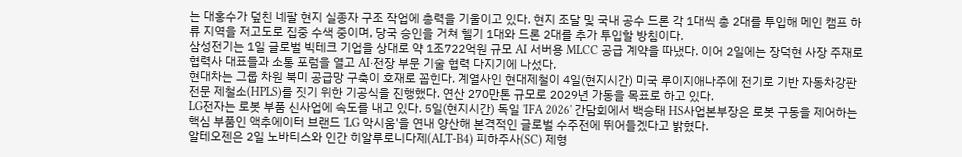는 대홍수가 덮친 네팔 현지 실종자 구조 작업에 총력을 기울이고 있다. 현지 조달 및 국내 공수 드론 각 1대씩 총 2대를 투입해 메인 캠프 하류 지역을 저고도로 집중 수색 중이며, 당국 승인을 거쳐 헬기 1대와 드론 2대를 추가 투입할 방침이다.
삼성전기는 1일 글로벌 빅테크 기업을 상대로 약 1조722억원 규모 AI 서버용 MLCC 공급 계약을 따냈다. 이어 2일에는 장덕현 사장 주재로 협력사 대표들과 소통 포럼을 열고 AI·전장 부문 기술 협력 다지기에 나섰다.
현대차는 그룹 차원 북미 공급망 구축이 호재로 꼽힌다. 계열사인 현대제철이 4일(현지시간) 미국 루이지애나주에 전기로 기반 자동차강판 전문 제철소(HPLS)를 짓기 위한 기공식을 진행했다. 연산 270만톤 규모로 2029년 가동을 목표로 하고 있다.
LG전자는 로봇 부품 신사업에 속도를 내고 있다. 5일(현지시간) 독일 'IFA 2026' 간담회에서 백승태 HS사업본부장은 로봇 구동을 제어하는 핵심 부품인 액추에이터 브랜드 'LG 악시움'을 연내 양산해 본격적인 글로벌 수주전에 뛰어들겠다고 밝혔다.
알테오젠은 2일 노바티스와 인간 히알루로니다제(ALT-B4) 피하주사(SC) 제형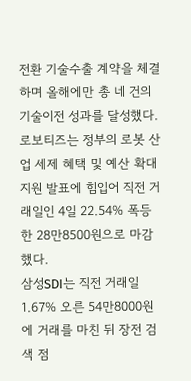전환 기술수출 계약을 체결하며 올해에만 총 네 건의 기술이전 성과를 달성했다.
로보티즈는 정부의 로봇 산업 세제 혜택 및 예산 확대 지원 발표에 힘입어 직전 거래일인 4일 22.54% 폭등한 28만8500원으로 마감했다.
삼성SDI는 직전 거래일 1.67% 오른 54만8000원에 거래를 마친 뒤 장전 검색 점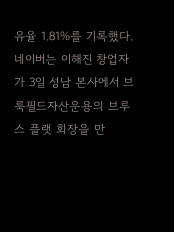유율 1.81%를 기록했다.
네이버는 이해진 창업자가 3일 성남 본사에서 브룩필드자산운용의 브루스 플랫 회장을 만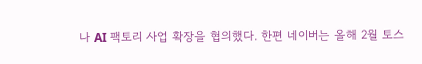나 AI 팩토리 사업 확장을 협의했다. 한편 네이버는 올해 2월 토스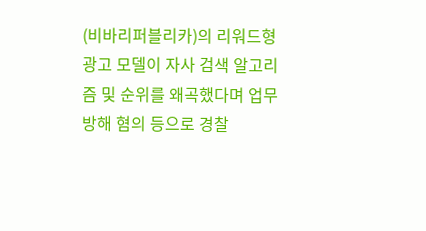(비바리퍼블리카)의 리워드형 광고 모델이 자사 검색 알고리즘 및 순위를 왜곡했다며 업무방해 혐의 등으로 경찰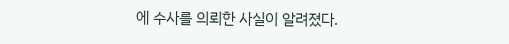에 수사를 의뢰한 사실이 알려졌다.